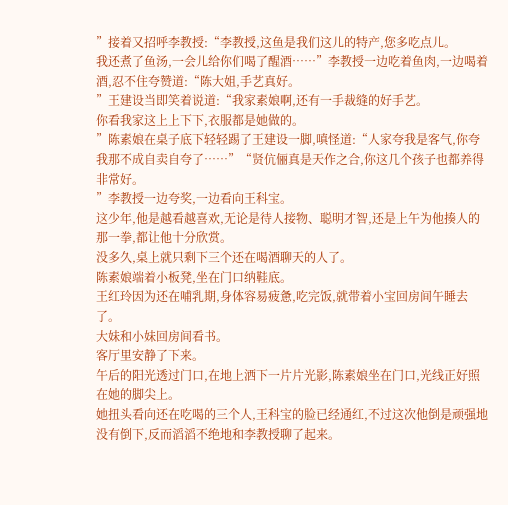”接着又招呼李教授:“李教授,这鱼是我们这儿的特产,您多吃点儿。
我还煮了鱼汤,一会儿给你们喝了醒酒……”李教授一边吃着鱼肉,一边喝着酒,忍不住夸赞道:“陈大姐,手艺真好。
”王建设当即笑着说道:“我家素娘啊,还有一手裁缝的好手艺。
你看我家这上上下下,衣服都是她做的。
”陈素娘在桌子底下轻轻踢了王建设一脚,嗔怪道:“人家夸我是客气,你夸我那不成自卖自夸了……”“贤伉俪真是天作之合,你这几个孩子也都养得非常好。
”李教授一边夸奖,一边看向王科宝。
这少年,他是越看越喜欢,无论是待人接物、聪明才智,还是上午为他揍人的那一拳,都让他十分欣赏。
没多久,桌上就只剩下三个还在喝酒聊天的人了。
陈素娘端着小板凳,坐在门口纳鞋底。
王红玲因为还在哺乳期,身体容易疲惫,吃完饭,就带着小宝回房间午睡去了。
大妹和小妹回房间看书。
客厅里安静了下来。
午后的阳光透过门口,在地上洒下一片片光影,陈素娘坐在门口,光线正好照在她的脚尖上。
她扭头看向还在吃喝的三个人,王科宝的脸已经通红,不过这次他倒是顽强地没有倒下,反而滔滔不绝地和李教授聊了起来。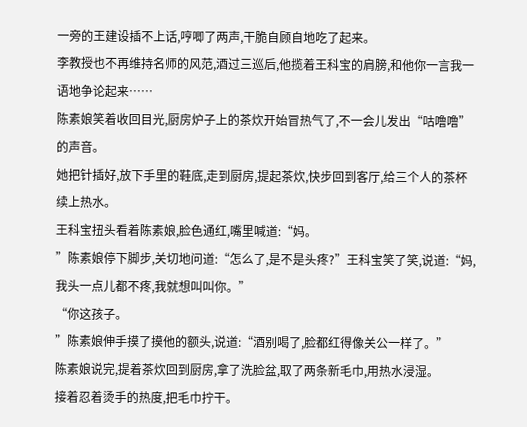一旁的王建设插不上话,哼唧了两声,干脆自顾自地吃了起来。
李教授也不再维持名师的风范,酒过三巡后,他揽着王科宝的肩膀,和他你一言我一语地争论起来……
陈素娘笑着收回目光,厨房炉子上的茶炊开始冒热气了,不一会儿发出“咕噜噜”的声音。
她把针插好,放下手里的鞋底,走到厨房,提起茶炊,快步回到客厅,给三个人的茶杯续上热水。
王科宝扭头看着陈素娘,脸色通红,嘴里喊道:“妈。
”陈素娘停下脚步,关切地问道:“怎么了,是不是头疼?”王科宝笑了笑,说道:“妈,我头一点儿都不疼,我就想叫叫你。”
“你这孩子。
”陈素娘伸手摸了摸他的额头,说道:“酒别喝了,脸都红得像关公一样了。”
陈素娘说完,提着茶炊回到厨房,拿了洗脸盆,取了两条新毛巾,用热水浸湿。
接着忍着烫手的热度,把毛巾拧干。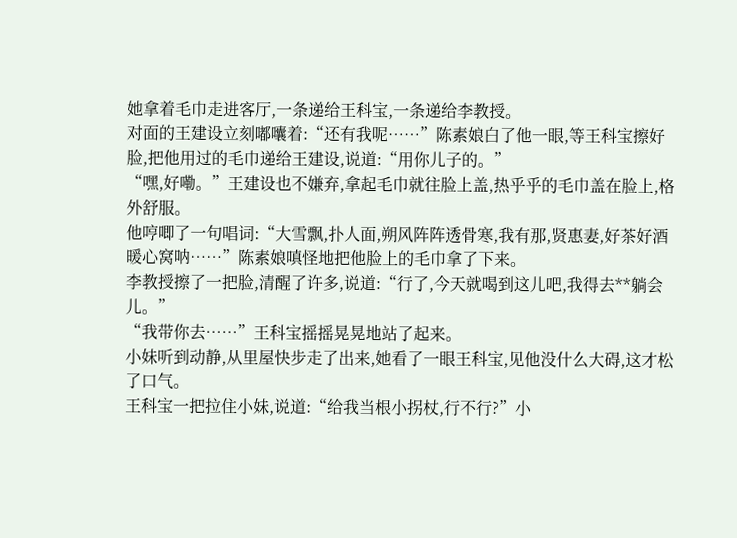她拿着毛巾走进客厅,一条递给王科宝,一条递给李教授。
对面的王建设立刻嘟囔着:“还有我呢……”陈素娘白了他一眼,等王科宝擦好脸,把他用过的毛巾递给王建设,说道:“用你儿子的。”
“嘿,好嘞。”王建设也不嫌弃,拿起毛巾就往脸上盖,热乎乎的毛巾盖在脸上,格外舒服。
他哼唧了一句唱词:“大雪飘,扑人面,朔风阵阵透骨寒,我有那,贤惠妻,好茶好酒暖心窝呐……”陈素娘嗔怪地把他脸上的毛巾拿了下来。
李教授擦了一把脸,清醒了许多,说道:“行了,今天就喝到这儿吧,我得去**躺会儿。”
“我带你去……”王科宝摇摇晃晃地站了起来。
小妹听到动静,从里屋快步走了出来,她看了一眼王科宝,见他没什么大碍,这才松了口气。
王科宝一把拉住小妹,说道:“给我当根小拐杖,行不行?”小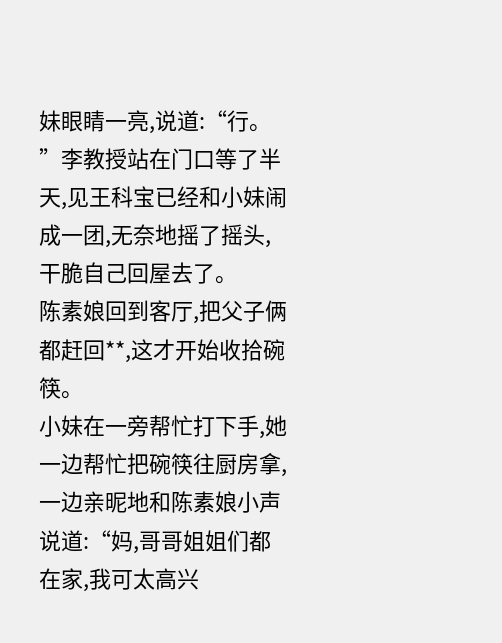妹眼睛一亮,说道:“行。
”李教授站在门口等了半天,见王科宝已经和小妹闹成一团,无奈地摇了摇头,干脆自己回屋去了。
陈素娘回到客厅,把父子俩都赶回**,这才开始收拾碗筷。
小妹在一旁帮忙打下手,她一边帮忙把碗筷往厨房拿,一边亲昵地和陈素娘小声说道:“妈,哥哥姐姐们都在家,我可太高兴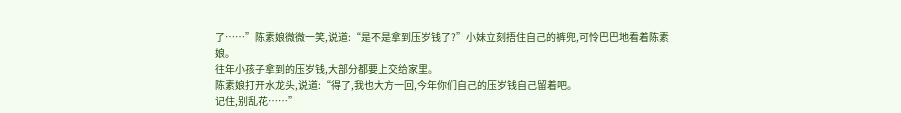了……”陈素娘微微一笑,说道:“是不是拿到压岁钱了?”小妹立刻捂住自己的裤兜,可怜巴巴地看着陈素娘。
往年小孩子拿到的压岁钱,大部分都要上交给家里。
陈素娘打开水龙头,说道:“得了,我也大方一回,今年你们自己的压岁钱自己留着吧。
记住,别乱花……”